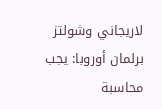لاريجاني وشولتز
برلمان أوروبا: يجب محاسبة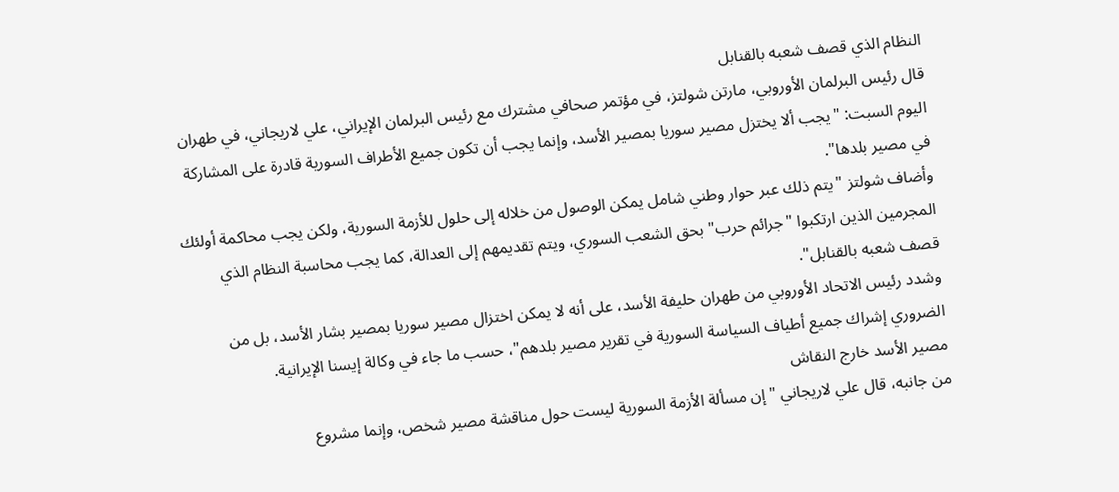النظام الذي قصف شعبه بالقنابل
قال رئيس البرلمان الأوروبي، مارتن شولتز، في مؤتمر صحافي مشترك مع رئيس البرلمان الإيراني، علي لاريجاني، في طهران اليوم السبت: "يجب ألا يختزل مصير سوريا بمصير الأسد، وإنما يجب أن تكون جميع الأطراف السورية قادرة على المشاركة في مصير بلدها".
وأضاف شولتز "يتم ذلك عبر حوار وطني شامل يمكن الوصول من خلاله إلى حلول للأزمة السورية، ولكن يجب محاكمة أولئك المجرمين الذين ارتكبوا "جرائم حرب" بحق الشعب السوري، ويتم تقديمهم إلى العدالة، كما يجب محاسبة النظام الذي قصف شعبه بالقنابل".
وشدد رئيس الاتحاد الأوروبي من طهران حليفة الأسد، على أنه لا يمكن اختزال مصير سوريا بمصير بشار الأسد، بل من الضروري إشراك جميع أطياف السياسة السورية في تقرير مصير بلدهم"، حسب ما جاء في وكالة إيسنا الإيرانية.
مصير الأسد خارج النقاش
من جانبه، قال علي لاريجاني "إن مسألة الأزمة السورية ليست حول مناقشة مصير شخص، وإنما مشروع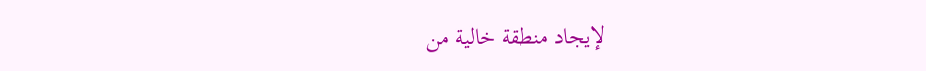لإيجاد منطقة خالية من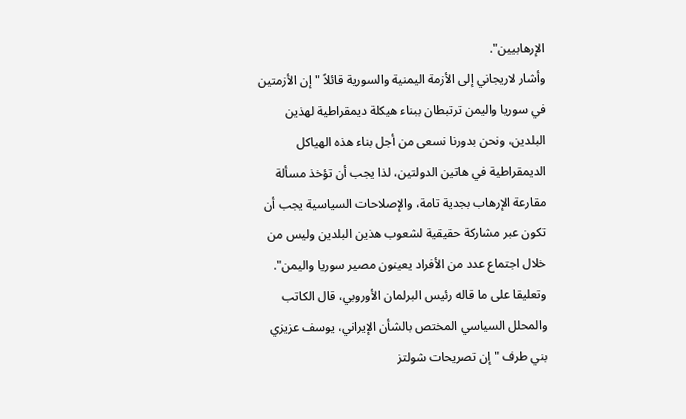الإرهابيين".
وأشار لاريجاني إلى الأزمة اليمنية والسورية قائلاً "إن الأزمتين في سوريا واليمن ترتبطان ببناء هيكلة ديمقراطية لهذين البلدين، ونحن بدورنا نسعى من أجل بناء هذه الهياكل الديمقراطية في هاتين الدولتين، لذا يجب أن تؤخذ مسألة مقارعة الإرهاب بجدية تامة، والإصلاحات السياسية يجب أن تكون عبر مشاركة حقيقية لشعوب هذين البلدين وليس من خلال اجتماع عدد من الأفراد يعينون مصير سوريا واليمن".
وتعليقا على ما قاله رئيس البرلمان الأوروبي، قال الكاتب والمحلل السياسي المختص بالشأن الإيراني، يوسف عزيزي بني طرف "إن تصريحات شولتز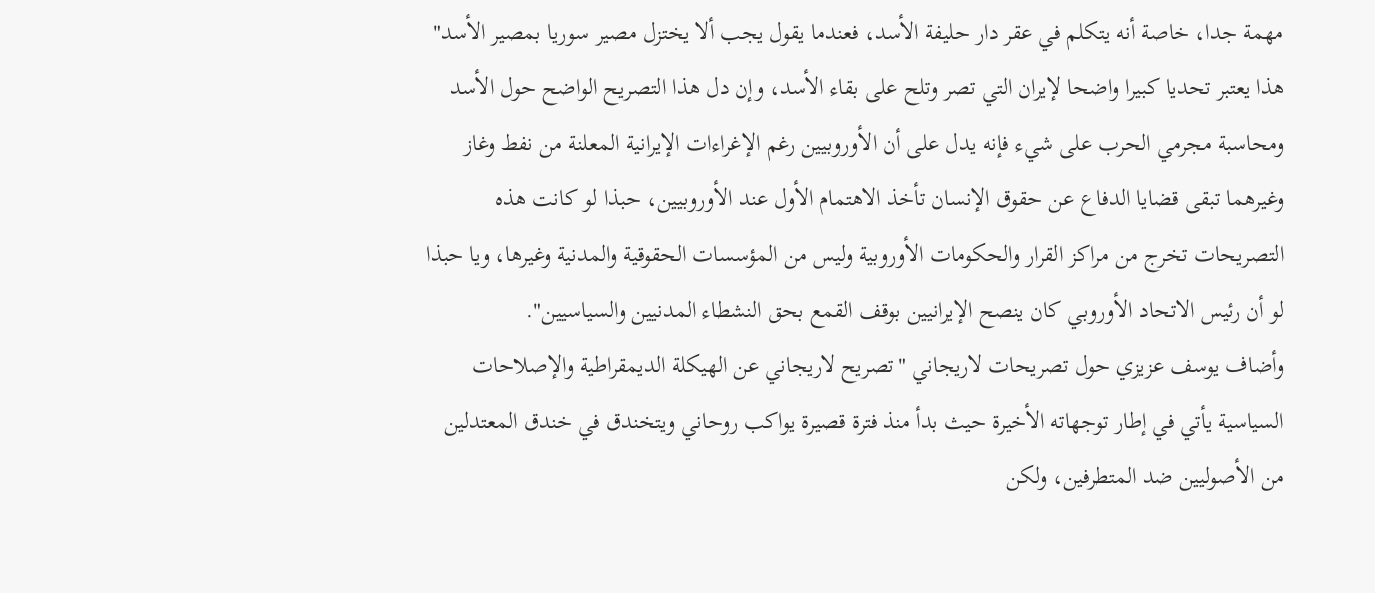مهمة جدا، خاصة أنه يتكلم في عقر دار حليفة الأسد، فعندما يقول يجب ألا يختزل مصير سوريا بمصير الأسد" هذا يعتبر تحديا كبيرا واضحا لإيران التي تصر وتلح على بقاء الأسد، وإن دل هذا التصريح الواضح حول الأسد ومحاسبة مجرمي الحرب على شيء فإنه يدل على أن الأوروبيين رغم الإغراءات الإيرانية المعلنة من نفط وغاز وغيرهما تبقى قضايا الدفاع عن حقوق الإنسان تأخذ الاهتمام الأول عند الأوروبيين، حبذا لو كانت هذه التصريحات تخرج من مراكز القرار والحكومات الأوروبية وليس من المؤسسات الحقوقية والمدنية وغيرها، ويا حبذا لو أن رئيس الاتحاد الأوروبي كان ينصح الإيرانيين بوقف القمع بحق النشطاء المدنيين والسياسيين".
وأضاف يوسف عزيزي حول تصريحات لاريجاني "تصريح لاريجاني عن الهيكلة الديمقراطية والإصلاحات السياسية يأتي في إطار توجهاته الأخيرة حيث بدأ منذ فترة قصيرة يواكب روحاني ويتخندق في خندق المعتدلين من الأصوليين ضد المتطرفين، ولكن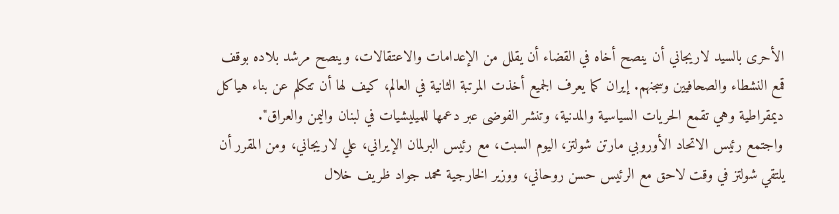الأحرى بالسيد لاريجاني أن ينصح أخاه في القضاء أن يقلل من الإعدامات والاعتقالات، وينصح مرشد بلاده بوقف قمع النشطاء والصحافيين وسجنهم. إيران كما يعرف الجميع أخذت المرتبة الثانية في العالم، كيف لها أن تتكلم عن بناء هياكل ديمقراطية وهي تقمع الحريات السياسية والمدنية، وتنشر الفوضى عبر دعمها للميليشيات في لبنان واليمن والعراق".
واجتمع رئيس الاتحاد الأوروبي مارتن شولتز، اليوم السبت، مع رئيس البرلمان الإيراني، علي لاريجاني، ومن المقرر أن يلتقي شولتز في وقت لاحق مع الرئيس حسن روحاني، ووزير الخارجية محمد جواد ظريف خلال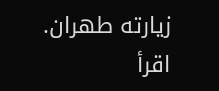زيارته طهران.
اقرأ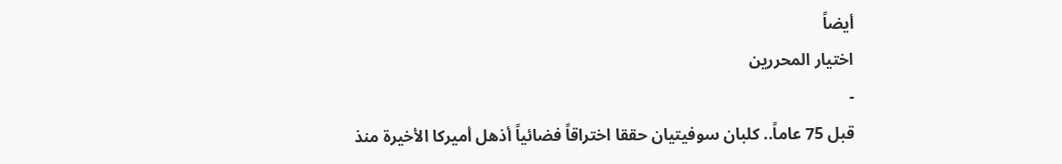أيضاً
اختيار المحررين
-
قبل 75 عاماً.. كلبان سوفيتيان حققا اختراقاً فضائياً أذهل أميركا الأخيرة منذ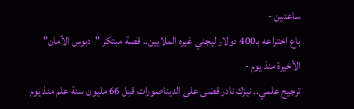ساعتين -
باع اختراعه بـ400 دولار ليجني غيره الملايين.. قصة مبتكر "دبوس الأمان" الأخيرة منذ يوم -
ترجيح علمي.. نيزك نادر قضى على الديناصورات قبل 66 مليون سنة علم منذ يوم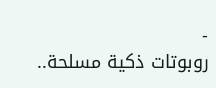-
روبوتات ذكية مسلحة..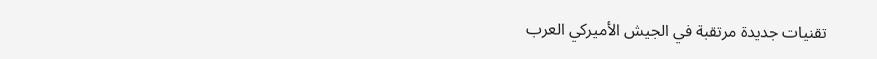تقنيات جديدة مرتقبة في الجيش الأميركي العرب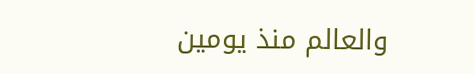والعالم منذ يومين